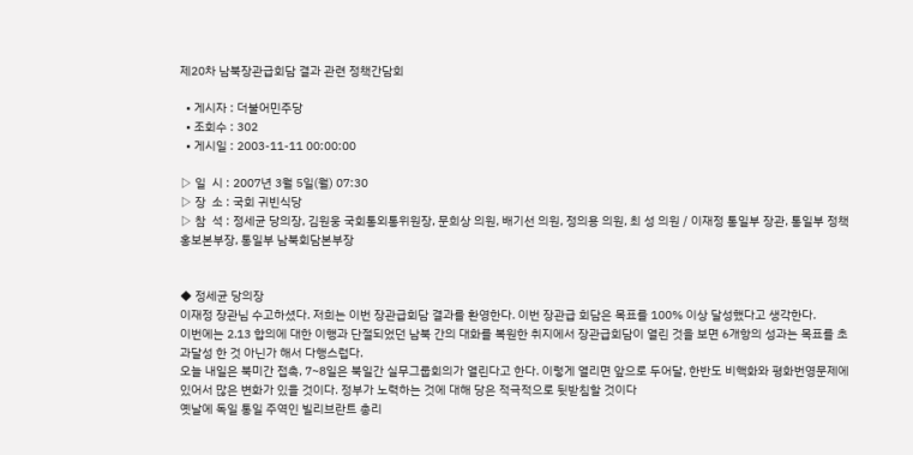제20차 남북장관급회담 결과 관련 정책간담회

  • 게시자 : 더불어민주당
  • 조회수 : 302
  • 게시일 : 2003-11-11 00:00:00

▷ 일  시 : 2007년 3월 5일(월) 07:30
▷ 장  소 : 국회 귀빈식당
▷ 참  석 : 정세균 당의장, 김원웅 국회통외통위원장, 문희상 의원, 배기선 의원, 정의용 의원, 최 성 의원 / 이재정 통일부 장관, 통일부 정책홍보본부장, 통일부 남북회담본부장


◆ 정세균 당의장
이재정 장관님 수고하셨다. 저희는 이번 장관급회담 결과를 환영한다. 이번 장관급 회담은 목표를 100% 이상 달성했다고 생각한다.
이번에는 2.13 합의에 대한 이행과 단절되었던 남북 간의 대화를 복원한 취지에서 장관급회담이 열린 것을 보면 6개항의 성과는 목표를 초과달성 한 것 아닌가 해서 다행스럽다.
오늘 내일은 북미간 접촉, 7~8일은 북일간 실무그룹회의가 열린다고 한다. 이렇게 열리면 앞으로 두어달, 한반도 비핵화와 평화번영문제에 있어서 많은 변화가 있을 것이다. 정부가 노력하는 것에 대해 당은 적극적으로 뒷받침할 것이다
옛날에 독일 통일 주역인 빌리브란트 총리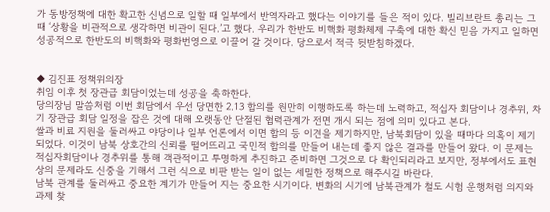가 동방정책에 대한 확고한 신념으로 일할 때 일부에서 반역자라고 했다는 이야기를 들은 적이 있다. 빌리브란트 총리는 그 때 ‘상황을 비관적으로 생각하면 비관이 된다.’고 했다. 우리가 한반도 비핵화 평화체제 구축에 대한 확신 믿음 가지고 일하면 성공적으로 한반도의 비핵화와 평화번영으로 이끌어 갈 것이다. 당으로서 적극 뒷받침하겠다.


◆ 김진표 정책위의장
취임 이후 첫 장관급 회담이었는데 성공을 축하한다.
당의장님 말씀처럼 이번 회담에서 우선 당면한 2.13 합의를 원만히 이행하도록 하는데 노력하고, 적십자 회담이나 경추위, 차기 장관급 회담 일정을 잡은 것에 대해 오랫동안 단절된 협력관계가 전면 개시 되는 점에 의미 있다고 본다.
쌀과 비료 지원을 둘러싸고 야당이나 일부 언론에서 이면 합의 등 이견을 제기하지만, 남북회담이 있을 때마다 의혹이 제기 되었다. 이것이 남북 상호간의 신뢰를 떨어뜨리고 국민적 합의를 만들어 내는데 좋지 않은 결과를 만들어 왔다. 이 문제는 적십자회담이나 경추위를 통해 객관적이고 투명하게 추진하고 준비하면 그것으로 다 확인되리라고 보지만, 정부에서도 표현상의 문제라도 신중을 기해서 그런 식으로 비판 받는 일이 없는 세밀한 정책으로 해주시길 바란다.
남북 관계를 둘러싸고 중요한 계기가 만들어 지는 중요한 시기이다. 변화의 시기에 남북관계가 철도 시험 운행처럼 의지와 과제 찾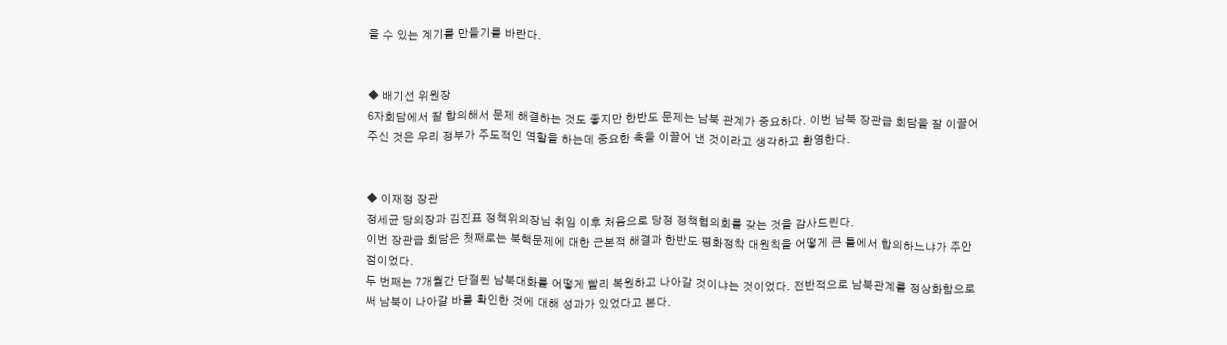을 수 있는 계기를 만들기를 바란다.


◆ 배기선 위원장
6자회담에서 잘 합의해서 문제 해결하는 것도 좋지만 한반도 문제는 남북 관계가 중요하다. 이번 남북 장관급 회담을 잘 이끌어 주신 것은 우리 정부가 주도적인 역할을 하는데 중요한 축을 이끌어 낸 것이라고 생각하고 환영한다.


◆ 이재정 장관
정세균 당의장과 김진표 정책위의장님 취임 이후 처음으로 당정 정책협의회를 갖는 것을 감사드린다.
이번 장관급 회담은 첫째로는 북핵문제에 대한 근본적 해결과 한반도 평화정착 대원칙을 어떻게 큰 틀에서 합의하느냐가 주안점이었다.
두 번째는 7개월간 단절된 남북대화를 어떻게 빨리 복원하고 나아갈 것이냐는 것이었다. 전반적으로 남북관계를 정상화함으로써 남북이 나아갈 바를 확인한 것에 대해 성과가 있었다고 본다.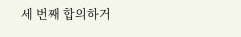세 번째 합의하거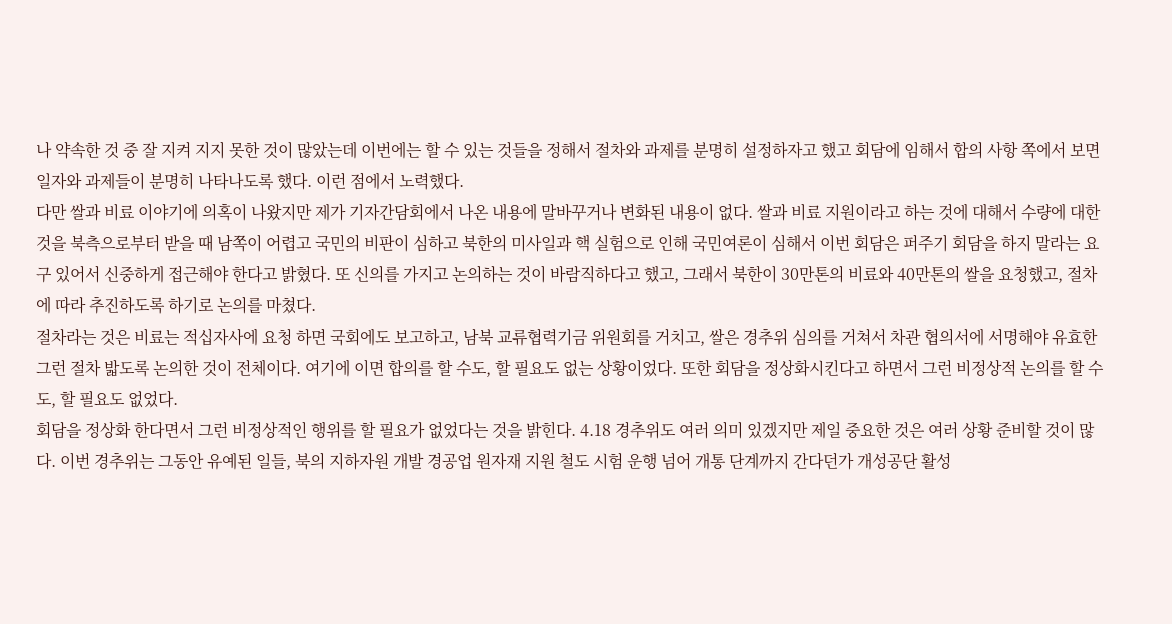나 약속한 것 중 잘 지켜 지지 못한 것이 많았는데 이번에는 할 수 있는 것들을 정해서 절차와 과제를 분명히 설정하자고 했고 회담에 임해서 합의 사항 쪽에서 보면 일자와 과제들이 분명히 나타나도록 했다. 이런 점에서 노력했다.
다만 쌀과 비료 이야기에 의혹이 나왔지만 제가 기자간담회에서 나온 내용에 말바꾸거나 변화된 내용이 없다. 쌀과 비료 지원이라고 하는 것에 대해서 수량에 대한 것을 북측으로부터 받을 때 남쪽이 어렵고 국민의 비판이 심하고 북한의 미사일과 핵 실험으로 인해 국민여론이 심해서 이번 회담은 퍼주기 회담을 하지 말라는 요구 있어서 신중하게 접근해야 한다고 밝혔다. 또 신의를 가지고 논의하는 것이 바람직하다고 했고, 그래서 북한이 30만톤의 비료와 40만톤의 쌀을 요청했고, 절차에 따라 추진하도록 하기로 논의를 마쳤다.
절차라는 것은 비료는 적십자사에 요청 하면 국회에도 보고하고, 남북 교류협력기금 위원회를 거치고, 쌀은 경추위 심의를 거쳐서 차관 협의서에 서명해야 유효한 그런 절차 밟도록 논의한 것이 전체이다. 여기에 이면 합의를 할 수도, 할 필요도 없는 상황이었다. 또한 회담을 정상화시킨다고 하면서 그런 비정상적 논의를 할 수도, 할 필요도 없었다.
회담을 정상화 한다면서 그런 비정상적인 행위를 할 필요가 없었다는 것을 밝힌다. 4.18 경추위도 여러 의미 있겠지만 제일 중요한 것은 여러 상황 준비할 것이 많다. 이번 경추위는 그동안 유예된 일들, 북의 지하자원 개발 경공업 원자재 지원 철도 시험 운행 넘어 개통 단계까지 간다던가 개성공단 활성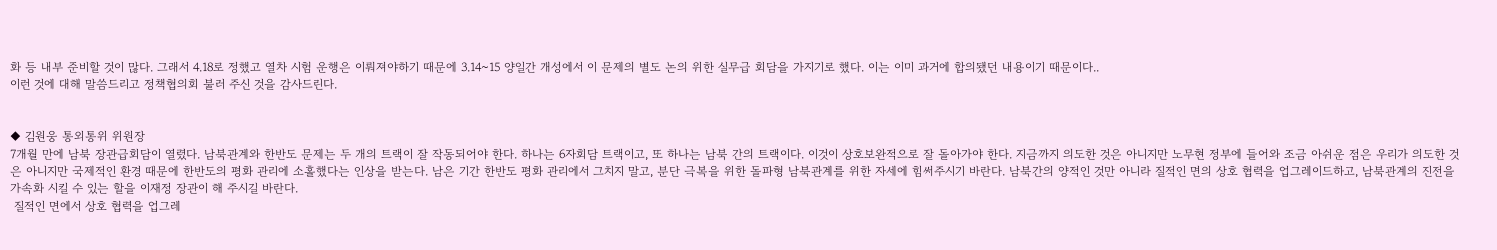화 등 내부 준비할 것이 많다. 그래서 4.18로 정했고 열차 시험 운행은 이뤄져야하기 때문에 3.14~15 양일간 개성에서 이 문제의 별도 논의 위한 실무급 회담을 가지기로 했다. 이는 이미 과거에 합의됐던 내용이기 때문이다..
이런 것에 대해 말씀드리고 정책협의회 불러 주신 것을 감사드린다.


◆ 김원웅 통외통위 위원장
7개월 만에 남북 장관급회담이 열렸다. 남북관계와 한반도 문제는 두 개의 트랙이 잘 작동되어야 한다. 하나는 6자회담 트랙이고, 또 하나는 남북 간의 트랙이다. 이것이 상호보완적으로 잘 돌아가야 한다. 지금까지 의도한 것은 아니지만 노무현 정부에 들어와 조금 아쉬운 점은 우리가 의도한 것은 아니지만 국제적인 환경 때문에 한반도의 평화 관리에 소홀했다는 인상을 받는다. 남은 기간 한반도 평화 관리에서 그치지 말고, 분단 극복을 위한 돌파형 남북관계를 위한 자세에 힘써주시기 바란다. 남북간의 양적인 것만 아니라 질적인 면의 상호 협력을 업그레이드하고, 남북관계의 진전을 가속화 시킬 수 있는 할을 이재정 장관이 해 주시길 바란다.
 질적인 면에서 상호 협력을 업그레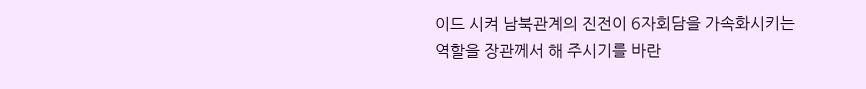이드 시켜 남북관계의 진전이 6자회담을 가속화시키는 역할을 장관께서 해 주시기를 바란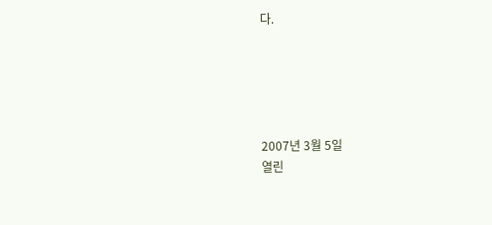다.





2007년 3월 5일
열린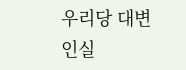우리당 대변인실